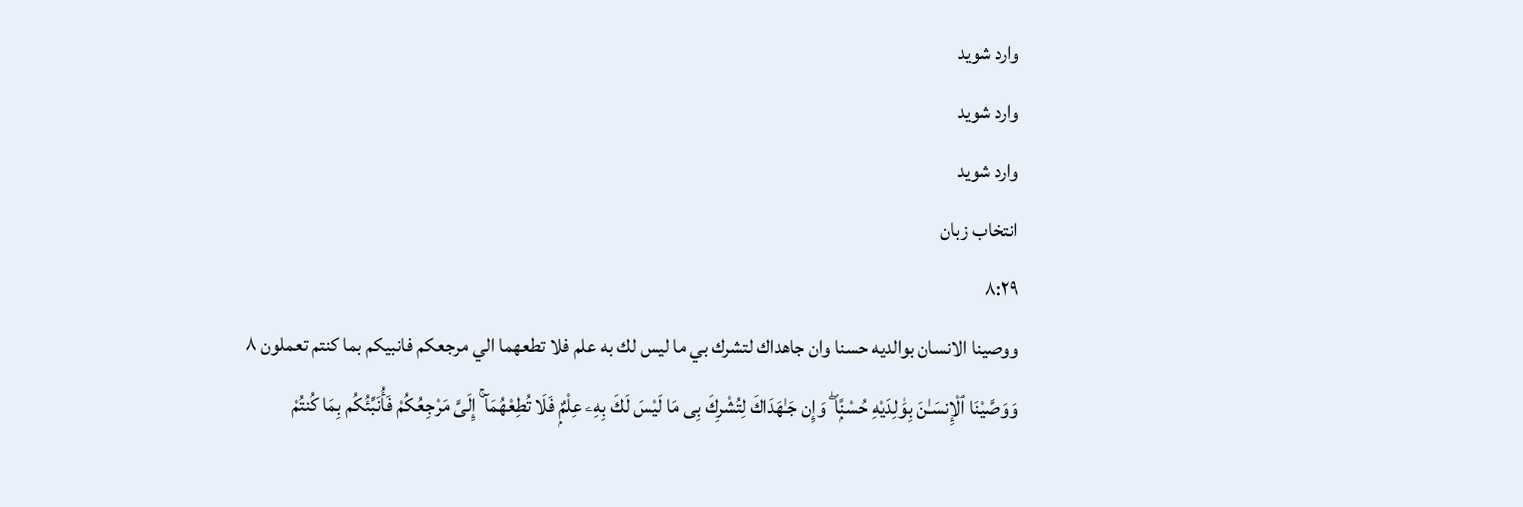وارد شوید
وارد شوید
وارد شوید
انتخاب زبان
۸:۲۹
ووصينا الانسان بوالديه حسنا وان جاهداك لتشرك بي ما ليس لك به علم فلا تطعهما الي مرجعكم فانبيكم بما كنتم تعملون ٨
وَوَصَّيْنَا ٱلْإِنسَـٰنَ بِوَٰلِدَيْهِ حُسْنًۭا ۖ وَإِن جَـٰهَدَاكَ لِتُشْرِكَ بِى مَا لَيْسَ لَكَ بِهِۦ عِلْمٌۭ فَلَا تُطِعْهُمَآ ۚ إِلَىَّ مَرْجِعُكُمْ فَأُنَبِّئُكُم بِمَا كُنتُمْ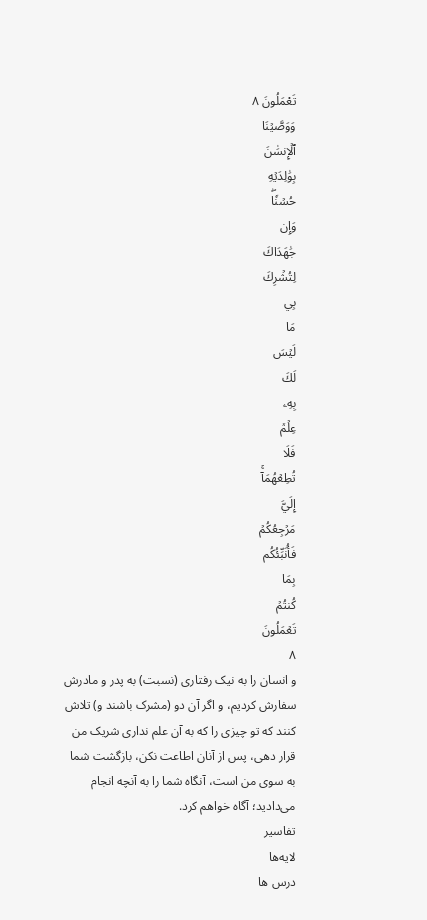تَعْمَلُونَ ٨
وَوَصَّيۡنَا
ٱلۡإِنسَٰنَ
بِوَٰلِدَيۡهِ
حُسۡنٗاۖ
وَإِن
جَٰهَدَاكَ
لِتُشۡرِكَ
بِي
مَا
لَيۡسَ
لَكَ
بِهِۦ
عِلۡمٞ
فَلَا
تُطِعۡهُمَآۚ
إِلَيَّ
مَرۡجِعُكُمۡ
فَأُنَبِّئُكُم
بِمَا
كُنتُمۡ
تَعۡمَلُونَ
٨
و انسان را به نیک رفتاری (نسبت) به پدر و مادرش سفارش کردیم، و اگر آن دو (مشرک باشند و) تلاش کنند که تو چیزی را که به آن علم نداری شریک من قرار دهی، پس از آنان اطاعت نکن، بازگشت شما به سوی من است، آنگاه شما را به آنچه انجام می‌دادید؛ آگاه خواهم کرد.
تفاسیر
لایه‌ها
درس ها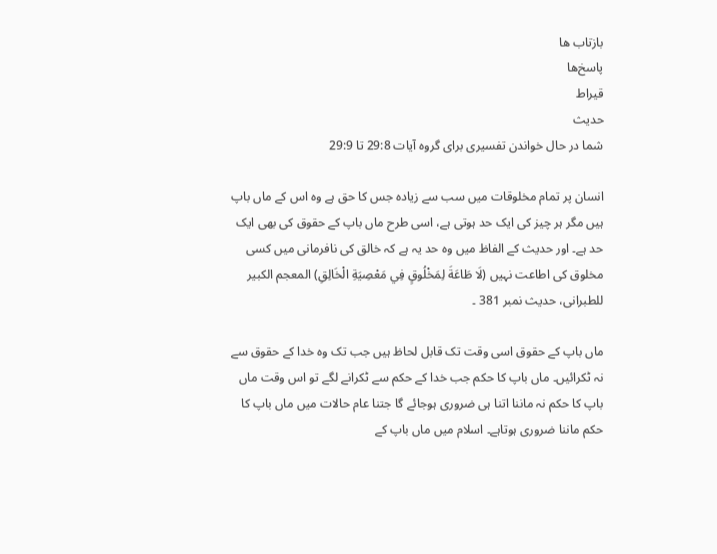بازتاب ها
پاسخ‌ها
قیراط
حدیث
شما در حال خواندن تفسیری برای گروه آیات 29:8 تا 29:9

انسان پر تمام مخلوقات میں سب سے زیادہ جس کا حق ہے وہ اس کے ماں باپ ہیں مگر ہر چیز کی ایک حد ہوتی ہے، اسی طرح ماں باپ کے حقوق کی بھی ایک حد ہے۔ اور حدیث کے الفاظ میں وہ حد یہ ہے کہ خالق کی نافرمانی میں کسی مخلوق کی اطاعت نہیں (لَا طَاعَةَ لِمَخْلُوقٍ فِي مَعْصِيَةِ الْخَالِقِ) المعجم الکبیر للطبرانی، حدیث نمبر 381 ۔

ماں باپ کے حقوق اسی وقت تک قابل لحاظ ہیں جب تک وہ خدا کے حقوق سے نہ ٹکرائیں۔ ماں باپ کا حکم جب خدا کے حکم سے ٹکرانے لگے تو اس وقت ماں باپ کا حکم نہ ماننا اتنا ہی ضروری ہوجائے گا جتنا عام حالات میں ماں باپ کا حکم ماننا ضروری ہوتاہے۔ اسلام میں ماں باپ کے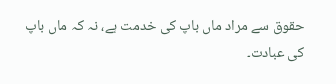حقوق سے مراد ماں باپ کی خدمت ہے، نہ کہ ماں باپ کی عبادت۔